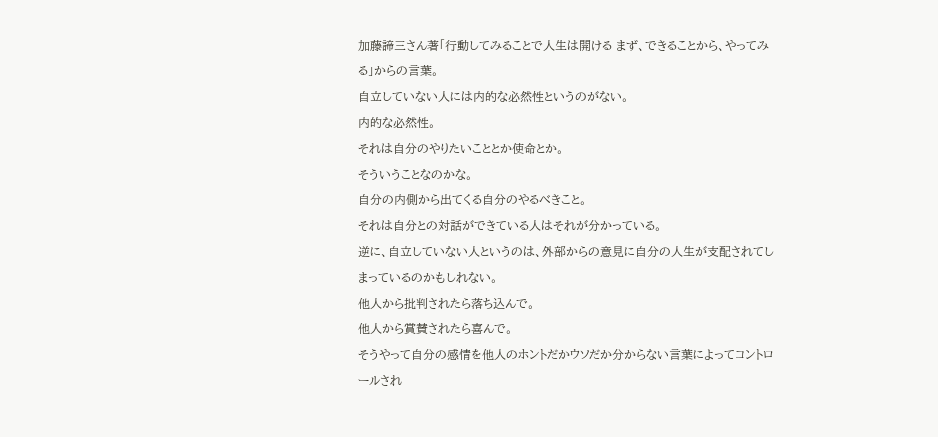加藤諦三さん著「行動してみることで人生は開ける まず、できることから、やってみる」からの言葉。
自立していない人には内的な必然性というのがない。
内的な必然性。
それは自分のやりたいこととか使命とか。
そういうことなのかな。
自分の内側から出てくる自分のやるべきこと。
それは自分との対話ができている人はそれが分かっている。
逆に、自立していない人というのは、外部からの意見に自分の人生が支配されてしまっているのかもしれない。
他人から批判されたら落ち込んで。
他人から賞賛されたら喜んで。
そうやって自分の感情を他人のホントだかウソだか分からない言葉によってコントロールされ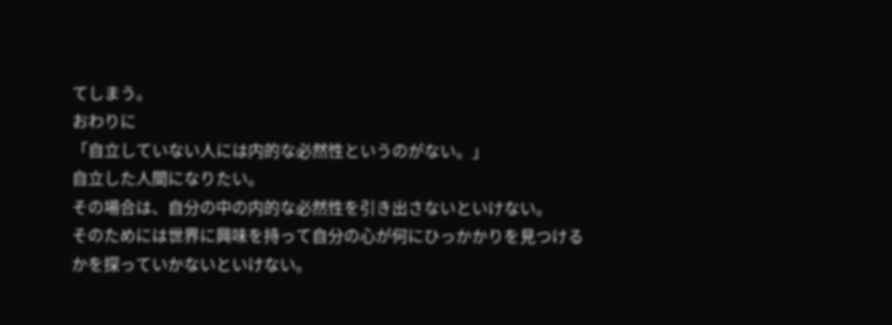てしまう。
おわりに
「自立していない人には内的な必然性というのがない。」
自立した人間になりたい。
その場合は、自分の中の内的な必然性を引き出さないといけない。
そのためには世界に興味を持って自分の心が何にひっかかりを見つけるかを探っていかないといけない。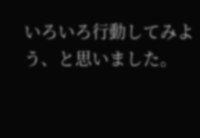いろいろ行動してみよう、と思いました。